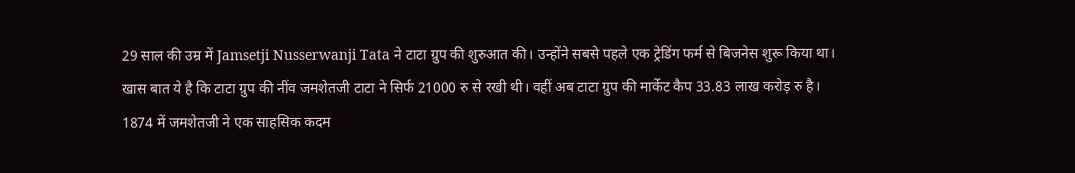29 साल की उम्र में Jamsetji Nusserwanji Tata ने टाटा ग्रुप की शुरुआत की। उन्होंने सबसे पहले एक ट्रेडिंग फर्म से बिजनेस शुरू किया था।
खास बात ये है कि टाटा ग्रुप की नींव जमशेतजी टाटा ने सिर्फ 21000 रु से रखी थी। वहीं अब टाटा ग्रुप की मार्केट कैप 33.83 लाख करोड़ रु है।
1874 में जमशेतजी ने एक साहसिक कदम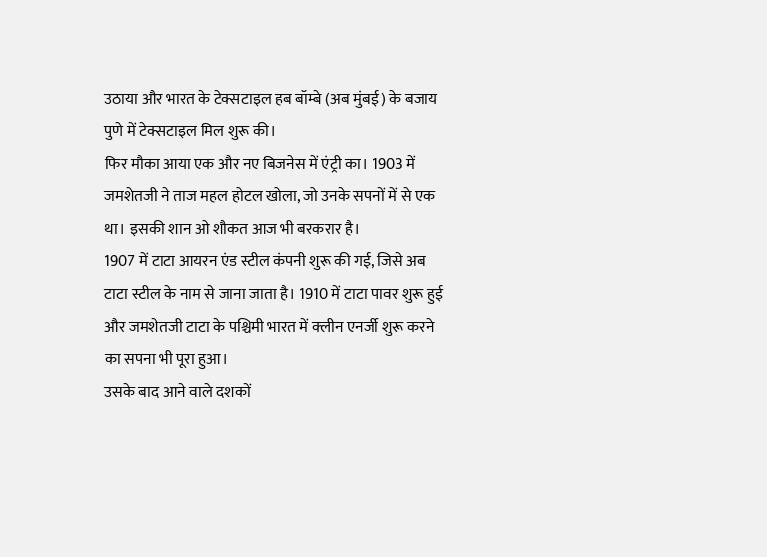उठाया और भारत के टेक्सटाइल हब बॉम्बे (अब मुंबई) के बजाय पुणे में टेक्सटाइल मिल शुरू की।
फिर मौका आया एक और नए बिजनेस में एंट्री का। 1903 में जमशेतजी ने ताज महल होटल खोला, जो उनके सपनों में से एक था। इसकी शान ओ शौकत आज भी बरकरार है।
1907 में टाटा आयरन एंड स्टील कंपनी शुरू की गई, जिसे अब टाटा स्टील के नाम से जाना जाता है। 1910 में टाटा पावर शुरू हुई और जमशेतजी टाटा के पश्चिमी भारत में क्लीन एनर्जी शुरू करने का सपना भी पूरा हुआ।
उसके बाद आने वाले दशकों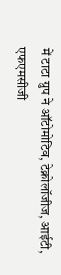में टाटा ग्रुप ने ऑटोमोटिव, टेक्नोलॉजीज, आईटी, एफएमसीजी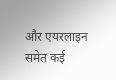और एयरलाइन समेत कई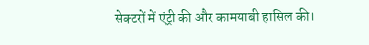सेक्टरों में एंट्री की और कामयाबी हासिल की।